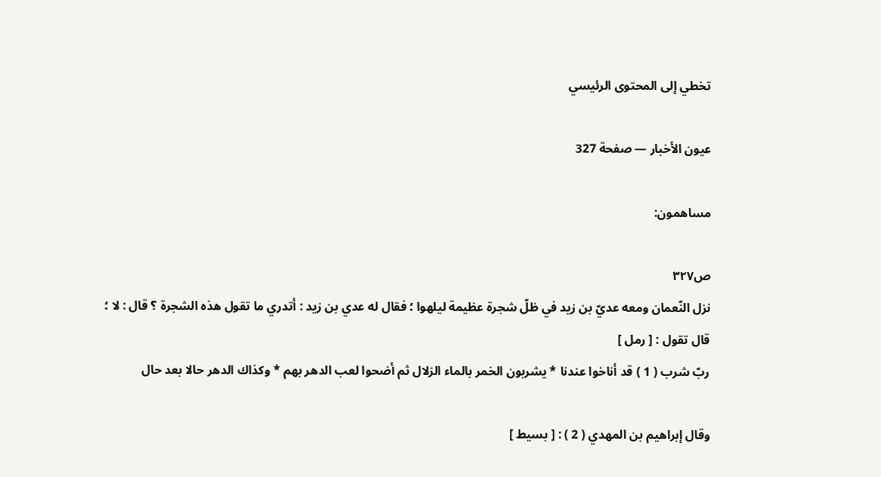تخطي إلى المحتوى الرئيسي

عيون الأخبار — صفحة 327

مساهمون:

ص٣٢٧
نزل النّعمان ومعه عديّ بن زيد في ظلّ شجرة عظيمة ليلهوا ؛ فقال له عدي بن زيد : أتدري ما تقول هذه الشجرة ؟ قال : لا ؛ قال تقول : [ رمل ]
ربّ شرب ( 1 ) قد أناخوا عندنا * يشربون الخمر بالماء الزلال ثم أضحوا لعب الدهر بهم * وكذاك الدهر حالا بعد حال

وقال إبراهيم بن المهدي ( 2 ) : [ بسيط ]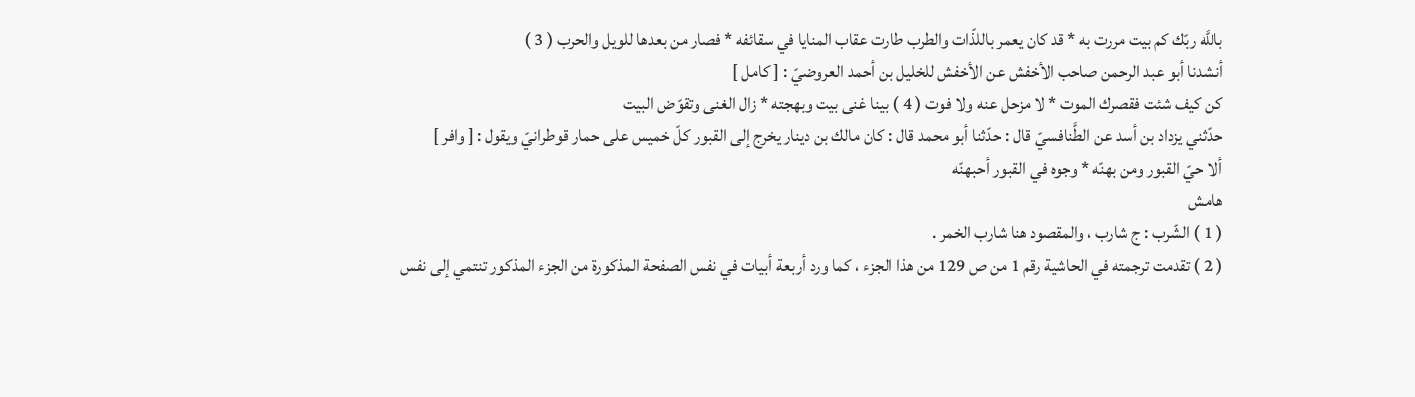باللَّه ربّك كم بيت مررت به * قد كان يعمر باللذّات والطرب طارت عقاب المنايا في سقائفه * فصار من بعدها للويل والحرب ( 3 )
أنشدنا أبو عبد الرحمن صاحب الأخفش عن الأخفش للخليل بن أحمد العروضيّ : [ كامل ]
كن كيف شئت فقصرك الموت * لا مزحل عنه ولا فوت ( 4 ) بينا غنى بيت وبهجته * زال الغنى وتقوّض البيت
حدّثني يزداد بن أسد عن الطَّنافسيّ قال : حدّثنا أبو محمد قال : كان مالك بن دينار يخرج إلى القبور كلّ خميس على حمار قوطرانيّ ويقول : [ وافر ]
ألا حيّ القبور ومن بهنّه * وجوه في القبور أحبهنّه
هامش
( 1 ) الشّرب : ج شارب ، والمقصود هنا شارب الخمر .
( 2 ) تقدمت ترجمته في الحاشية رقم 1 من ص 129 من هذا الجزء ، كما ورد أربعة أبيات في نفس الصفحة المذكورة من الجزء المذكور تنتمي إلى نفس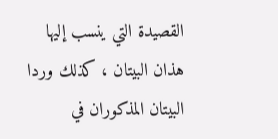القصيدة التي ينسب إليها هذان البيتان ، كذلك وردا البيتان المذكوران في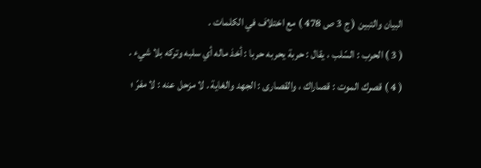البيان والتبين ( ج 3 ص 478 ) مع اختلاف في الكلمات .
( 3 ) الحرب : السّلب ، يقال : حربة يحربه حربا : أخذ ماله أي سلبه وتركه بلا شيء .
( 4 ) قصرك الموت : قصاراك ، والقصارى : الجهد والغاية . لا مزحل عنه : لا مفرّ ؛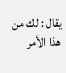يقال : لك من هذا الأمر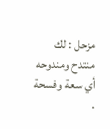مزحل : لك منتدح ومندوحه أي سعة وفسحة .